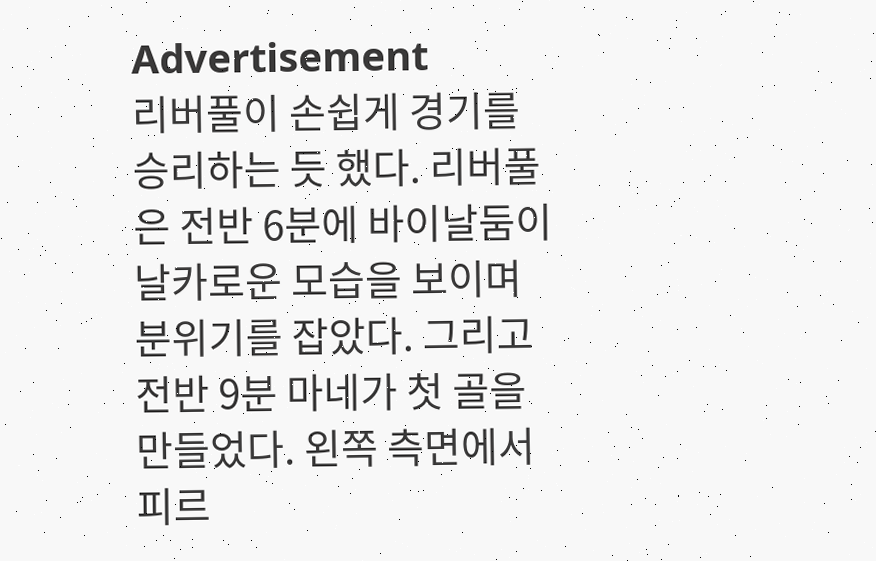Advertisement
리버풀이 손쉽게 경기를 승리하는 듯 했다. 리버풀은 전반 6분에 바이날둠이 날카로운 모습을 보이며 분위기를 잡았다. 그리고 전반 9분 마네가 첫 골을 만들었다. 왼쪽 측면에서 피르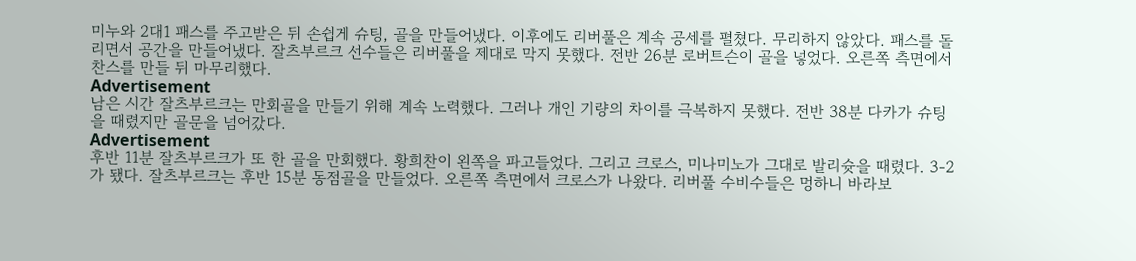미누와 2대1 패스를 주고받은 뒤 손쉽게 슈팅, 골을 만들어냈다. 이후에도 리버풀은 계속 공세를 펼쳤다. 무리하지 않았다. 패스를 돌리면서 공간을 만들어냈다. 잘츠부르크 선수들은 리버풀을 제대로 막지 못했다. 전반 26분 로버트슨이 골을 넣었다. 오른쪽 측면에서 찬스를 만들 뒤 마무리했다.
Advertisement
남은 시간 잘츠부르크는 만회골을 만들기 위해 계속 노력했다. 그러나 개인 기량의 차이를 극복하지 못했다. 전반 38분 다카가 슈팅을 때렸지만 골문을 넘어갔다.
Advertisement
후반 11분 잘츠부르크가 또 한 골을 만회했다. 황희찬이 왼쪽을 파고들었다. 그리고 크로스, 미나미노가 그대로 발리슛을 때렸다. 3-2가 됐다. 잘츠부르크는 후반 15분 동점골을 만들었다. 오른쪽 측면에서 크로스가 나왔다. 리버풀 수비수들은 멍하니 바라보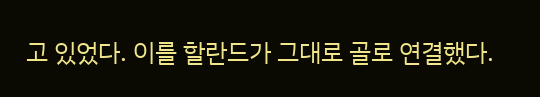고 있었다. 이를 할란드가 그대로 골로 연결했다.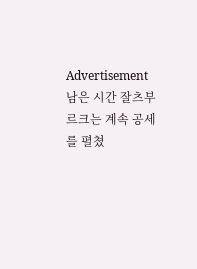Advertisement
남은 시간 잘츠부르크는 계속 공세를 펼쳤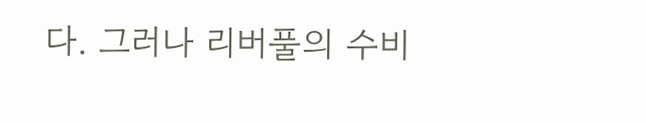다. 그러나 리버풀의 수비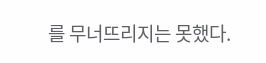를 무너뜨리지는 못했다.